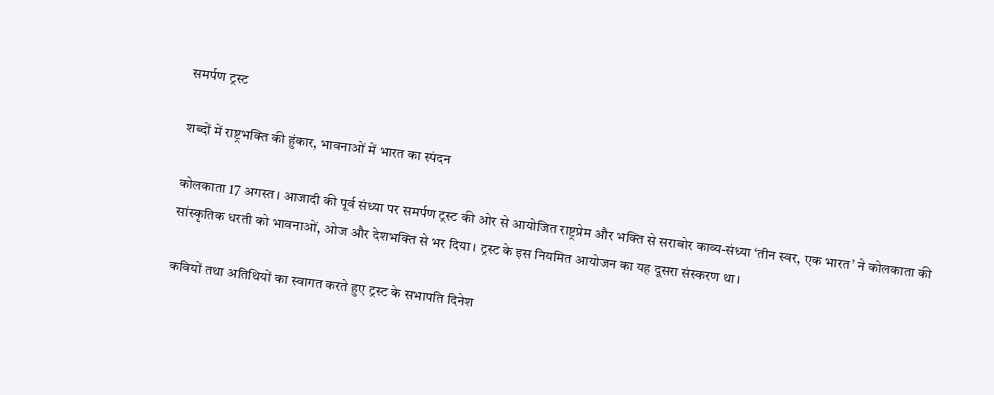समर्पण ट्रस्‍ट

शब्दों में राष्ट्रभक्ति की हुंकार, भावनाओं में भारत का स्पंदन

कोलकाता 17 अगस्‍त। आजादी की पूर्व संध्या पर समर्पण ट्रस्ट की ओर से आयोजित राष्ट्रप्रेम और भक्ति से सराबोर काव्य-संध्या ‘तीन स्वर, एक भारत’ ने कोलकाता की सांस्कृतिक धरती को भावनाओं, ओज और देशभक्ति से भर दिया। ट्रस्ट के इस नियमित आयोजन का यह दूसरा संस्करण था।

कवियों तथा अतिथियों का स्वागत करते हुए ट्रस्ट के सभापति दिनेश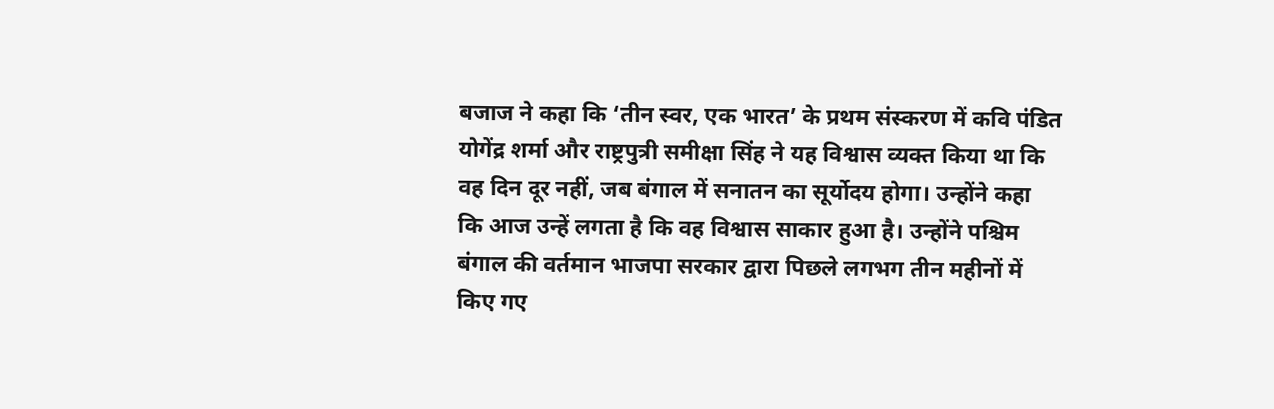बजाज ने कहा कि ‘तीन स्वर, एक भारत’ के प्रथम संस्करण में कवि पंडित योगेंद्र शर्मा और राष्ट्रपुत्री समीक्षा सिंह ने यह विश्वास व्यक्त किया था कि वह दिन दूर नहीं, जब बंगाल में सनातन का सूर्योदय होगा। उन्होंने कहा कि आज उन्हें लगता है कि वह विश्वास साकार हुआ है। उन्होंने पश्चिम बंगाल की वर्तमान भाजपा सरकार द्वारा पिछले लगभग तीन महीनों में किए गए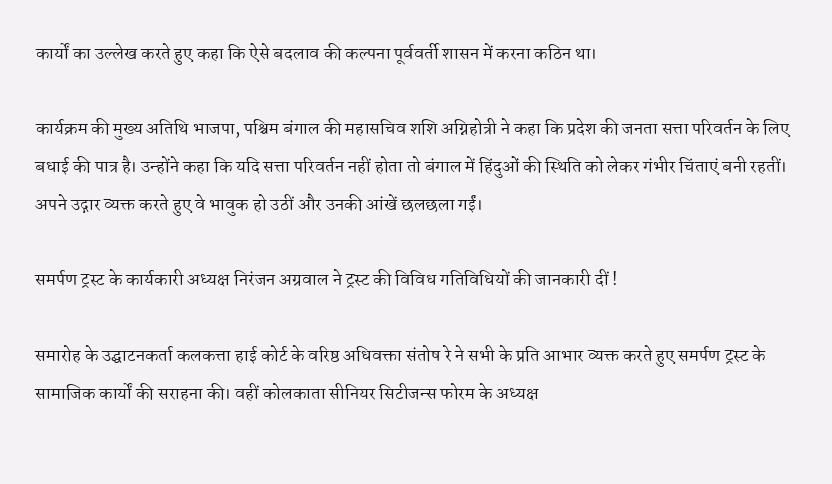कार्यों का उल्लेख करते हुए कहा कि ऐसे बदलाव की कल्पना पूर्ववर्ती शासन में करना कठिन था।

कार्यक्रम की मुख्य अतिथि भाजपा, पश्चिम बंगाल की महासचिव शशि अग्निहोत्री ने कहा कि प्रदेश की जनता सत्ता परिवर्तन के लिए बधाई की पात्र है। उन्होंने कहा कि यदि सत्ता परिवर्तन नहीं होता तो बंगाल में हिंदुओं की स्थिति को लेकर गंभीर चिंताएं बनी रहतीं। अपने उद्गार व्यक्त करते हुए वे भावुक हो उठीं और उनकी आंखें छलछला गईं।

समर्पण ट्रस्ट के कार्यकारी अध्यक्ष निरंजन अग्रवाल ने ट्रस्ट की विविध गतिविधियों की जानकारी दीं !

समारोह के उद्घाटनकर्ता कलकत्ता हाई कोर्ट के वरिष्ठ अधिवक्ता संतोष रे ने सभी के प्रति आभार व्यक्त करते हुए समर्पण ट्रस्ट के सामाजिक कार्यों की सराहना की। वहीं कोलकाता सीनियर सिटीजन्स फोरम के अध्यक्ष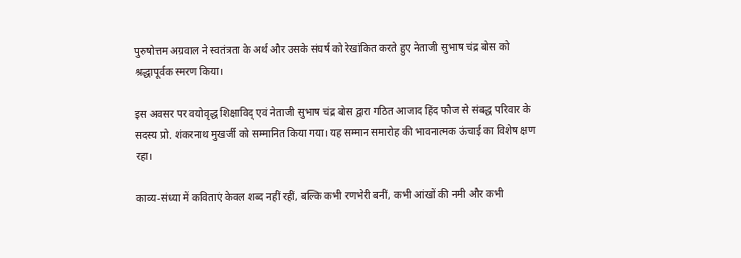पुरुषोत्तम अग्रवाल ने स्वतंत्रता के अर्थ और उसके संघर्ष को रेखांकित करते हुए नेताजी सुभाष चंद्र बोस को श्रद्धापूर्वक स्मरण किया।

इस अवसर पर वयोवृद्ध शिक्षाविद् एवं नेताजी सुभाष चंद्र बोस द्वारा गठित आजाद हिंद फौज से संबद्ध परिवार के सदस्य प्रो. शंकरनाथ मुखर्जी को सम्मानित किया गया। यह सम्मान समारोह की भावनात्मक ऊंचाई का विशेष क्षण रहा।

काव्य-संध्या में कविताएं केवल शब्द नहीं रहीं, बल्कि कभी रणभेरी बनीं, कभी आंखों की नमी और कभी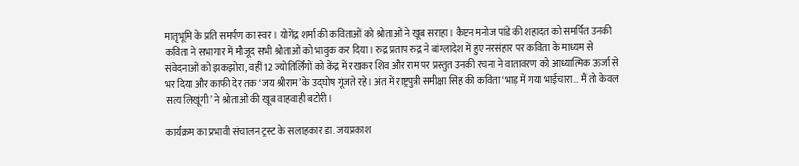मातृभूमि के प्रति समर्पण का स्वर। योगेंद्र शर्मा की कविताओं को श्रोताओं ने खूब सराहा। कैप्टन मनोज पांडे की शहादत को समर्पित उनकी कविता ने सभागार में मौजूद सभी श्रोताओं को भावुक कर दिया। रुद्र प्रताप रुद्र ने बांग्लादेश में हुए नरसंहार पर कविता के माध्यम से संवेदनाओं को झकझोरा, वहीं 12 ज्योतिर्लिंगों को केंद्र में रखकर शिव और राम पर प्रस्तुत उनकी रचना ने वातावरण को आध्यात्मिक ऊर्जा से भर दिया और काफी देर तक ‘जय श्रीराम’ के उद्घोष गूंजते रहे। अंत में राष्ट्रपुत्री समीक्षा सिंह की कविता ‘भाड़ में गया भाईचारा… मैं तो केवल सत्य लिखूंगी’ ने श्रोताओं की खूब वाहवाही बटोरी।

कार्यक्रम का प्रभावी संचालन ट्रस्ट के सलाहकार डा. जयप्रकाश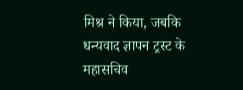मिश्र ने किया, जबकि धन्यवाद ज्ञापन ट्रस्ट के महासचिव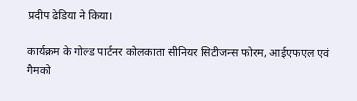प्रदीप ढेडिया ने किया।

कार्यक्रम के गोल्ड पार्टनर कोलकाता सीनियर सिटीजन्स फोरम, आईएफएल एवं गैमको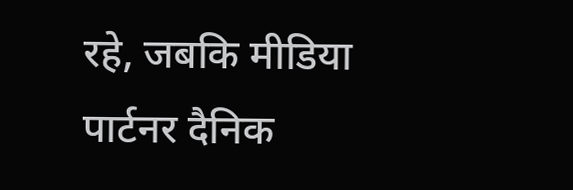रहे, जबकि मीडिया पार्टनर दैनिक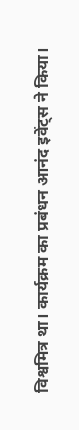विश्वमित्र था। कार्यक्रम का प्रबंधन आनंद इवेंट्स ने किया।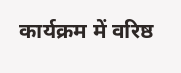कार्यक्रम में वरिष्ठ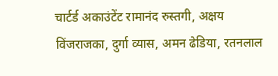चार्टर्ड अकाउंटेंट रामानंद रुस्तगी, अक्षय विंजराजका, दुर्गा व्यास, अमन ढेडिया, रतनलाल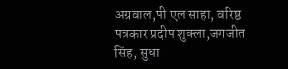अग्रवाल,पी एल साहा, वरिष्ठ पत्रकार प्रदीप शुक्ला,जगजीत सिंह, सुधा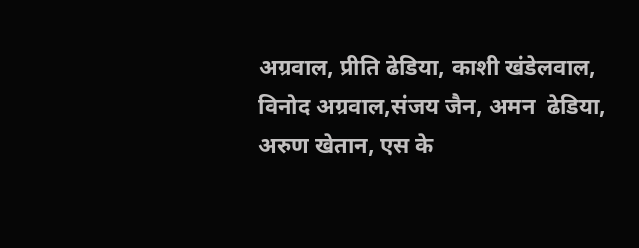अग्रवाल, प्रीति ढेडिया, काशी खंडेलवाल, विनोद अग्रवाल,संजय जैन, अमन  ढेडिया,  अरुण खेतान, एस के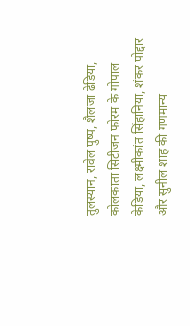तुलस्यान, रावेल पुष्प, शैलजा ढेडिया, कोलकाता सिटीजन फोरम के गोपाल केडिया, लक्ष्मीकांत सिंहानिया, शंकर पोद्दार और सुनील शाह की गणमान्य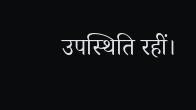उपस्थिति रहीं।